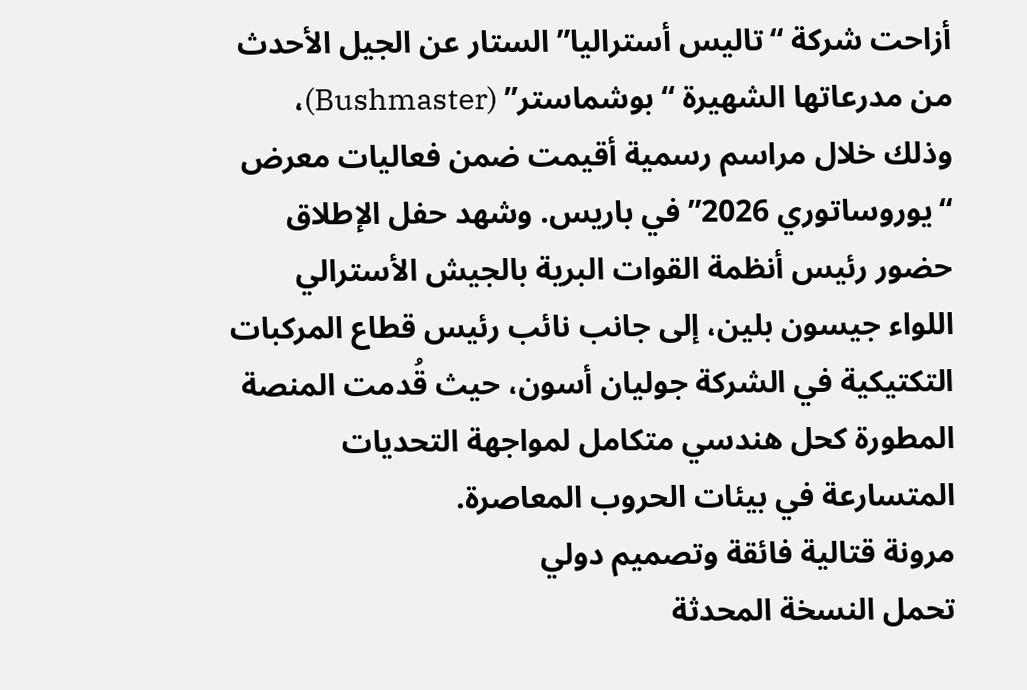أزاحت شركة “تاليس أستراليا” الستار عن الجيل الأحدث من مدرعاتها الشهيرة “بوشماستر” (Bushmaster)، وذلك خلال مراسم رسمية أقيمت ضمن فعاليات معرض “يوروساتوري 2026” في باريس. وشهد حفل الإطلاق حضور رئيس أنظمة القوات البرية بالجيش الأسترالي اللواء جيسون بلين، إلى جانب نائب رئيس قطاع المركبات التكتيكية في الشركة جوليان أسون، حيث قُدمت المنصة المطورة كحل هندسي متكامل لمواجهة التحديات المتسارعة في بيئات الحروب المعاصرة.
مرونة قتالية فائقة وتصميم دولي
تحمل النسخة المحدثة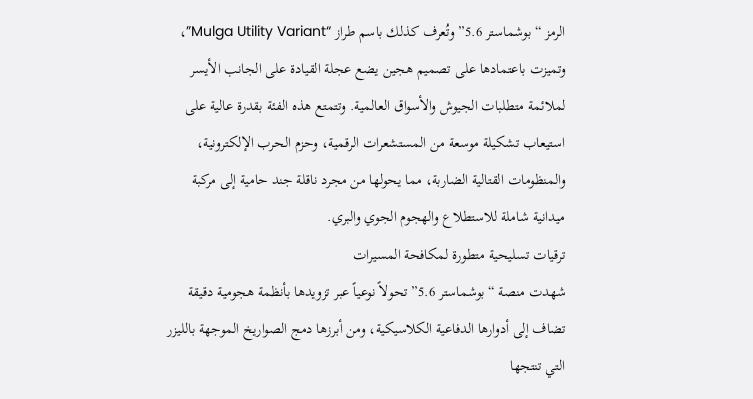الرمز “بوشماستر 5.6” وتُعرف كذلك باسم طراز “Mulga Utility Variant”، وتميزت باعتمادها على تصميم هجين يضع عجلة القيادة على الجانب الأيسر لملائمة متطلبات الجيوش والأسواق العالمية. وتتمتع هذه الفئة بقدرة عالية على استيعاب تشكيلة موسعة من المستشعرات الرقمية، وحزم الحرب الإلكترونية، والمنظومات القتالية الضاربة، مما يحولها من مجرد ناقلة جند حامية إلى مركبة ميدانية شاملة للاستطلاع والهجوم الجوي والبري.
ترقيات تسليحية متطورة لمكافحة المسيرات
شهدت منصة “بوشماستر 5.6” تحولاً نوعياً عبر تزويدها بأنظمة هجومية دقيقة تضاف إلى أدوارها الدفاعية الكلاسيكية، ومن أبرزها دمج الصواريخ الموجهة بالليزر التي تنتجها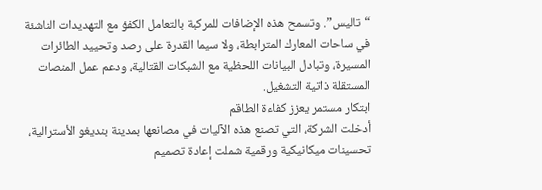“تاليس”. وتسمح هذه الإضافات للمركبة بالتعامل الكفؤ مع التهديدات الناشئة في ساحات المعارك المترابطة، ولا سيما القدرة على رصد وتحييد الطائرات المسيرة، وتبادل البيانات اللحظية مع الشبكات القتالية، ودعم عمل المنصات المستقلة ذاتية التشغيل.
ابتكار مستمر يعزز كفاءة الطاقم
أدخلت الشركة، التي تصنع هذه الآليات في مصانعها بمدينة بنديغو الأسترالية، تحسينات ميكانيكية ورقمية شملت إعادة تصميم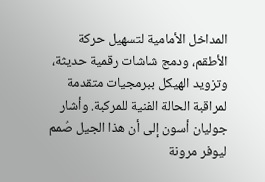المداخل الأمامية لتسهيل حركة الأطقم، ودمج شاشات رقمية حديثة، وتزويد الهيكل ببرمجيات متقدمة لمراقبة الحالة الفنية للمركبة. وأشار جوليان أسون إلى أن هذا الجيل صُمم ليوفر مرونة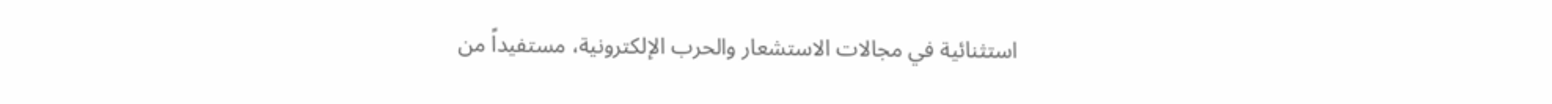استثنائية في مجالات الاستشعار والحرب الإلكترونية، مستفيداً من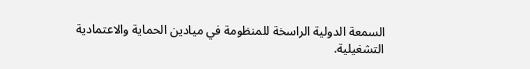السمعة الدولية الراسخة للمنظومة في ميادين الحماية والاعتمادية التشغيلية.